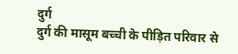दुर्ग
दुर्ग की मासूम बच्ची के पीड़ित परिवार से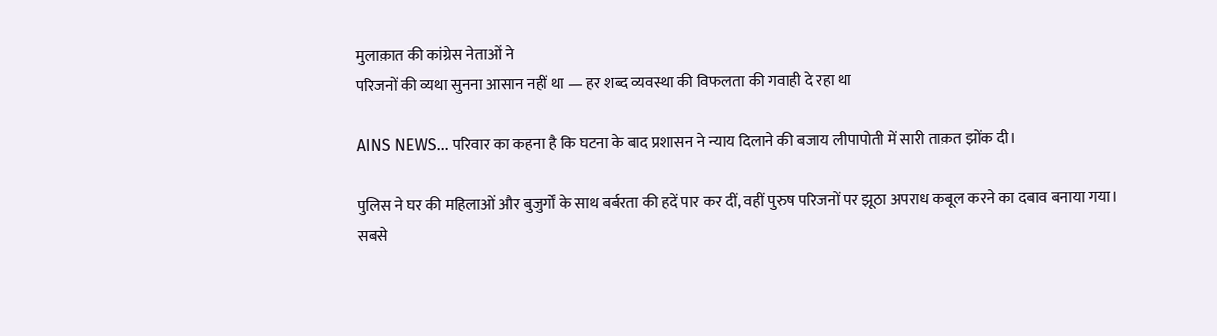मुलाक़ात की कांग्रेस नेताओं ने
परिजनों की व्यथा सुनना आसान नहीं था — हर शब्द व्यवस्था की विफलता की गवाही दे रहा था

AINS NEWS… परिवार का कहना है कि घटना के बाद प्रशासन ने न्याय दिलाने की बजाय लीपापोती में सारी ताक़त झोंक दी।

पुलिस ने घर की महिलाओं और बुजुर्गों के साथ बर्बरता की हदें पार कर दीं, वहीं पुरुष परिजनों पर झूठा अपराध कबूल करने का दबाव बनाया गया।
सबसे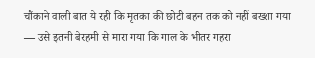चौंकाने वाली बात ये रही कि मृतका की छोटी बहन तक को नहीं बख्शा गया — उसे इतनी बेरहमी से मारा गया कि गाल के भीतर गहरा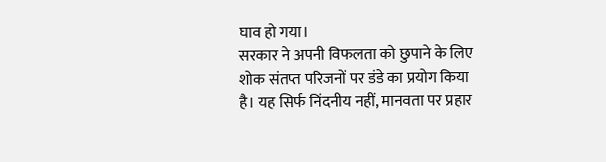घाव हो गया।
सरकार ने अपनी विफलता को छुपाने के लिए शोक संतप्त परिजनों पर डंडे का प्रयोग किया है। यह सिर्फ निंदनीय नहीं, मानवता पर प्रहार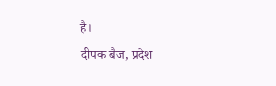है।
दीपक बैज, प्रदेश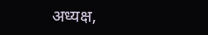अध्यक्ष,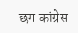छग कांग्रेस